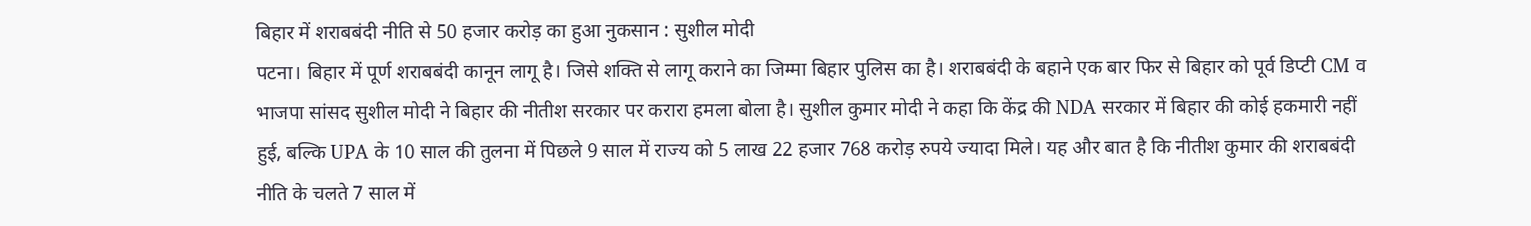बिहार में शराबबंदी नीति से 50 हजार करोड़ का हुआ नुकसान : सुशील मोदी
पटना। बिहार में पूर्ण शराबबंदी कानून लागू है। जिसे शक्ति से लागू कराने का जिम्मा बिहार पुलिस का है। शराबबंदी के बहाने एक बार फिर से बिहार को पूर्व डिप्टी CM व भाजपा सांसद सुशील मोदी ने बिहार की नीतीश सरकार पर करारा हमला बोला है। सुशील कुमार मोदी ने कहा कि केंद्र की NDA सरकार में बिहार की कोई हकमारी नहीं हुई, बल्कि UPA के 10 साल की तुलना में पिछले 9 साल में राज्य को 5 लाख 22 हजार 768 करोड़ रुपये ज्यादा मिले। यह और बात है कि नीतीश कुमार की शराबबंदी नीति के चलते 7 साल में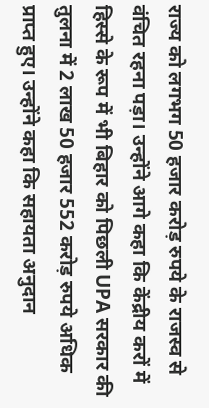राज्य को लगभग 50 हजार करोड़ रुपये के राजस्व से वंचित रहना पड़ा। उन्होंने आगे कहा कि केंद्रीय करों में हिस्से के रूप में भी बिहार को पिछली UPA सरकार की तुलना में 2 लाख 50 हजार 552 करोड़ रुपये अधिक प्राप्त हुए। उन्होंने कहा कि सहायता अनुदान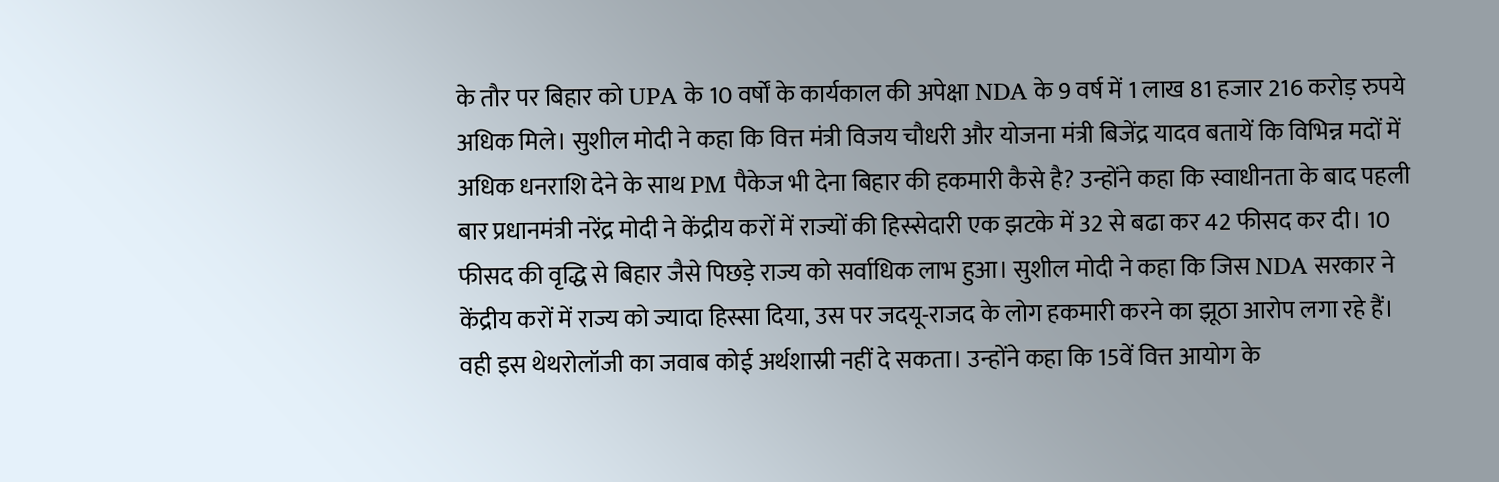के तौर पर बिहार को UPA के 10 वर्षों के कार्यकाल की अपेक्षा NDA के 9 वर्ष में 1 लाख 81 हजार 216 करोड़ रुपये अधिक मिले। सुशील मोदी ने कहा कि वित्त मंत्री विजय चौधरी और योजना मंत्री बिजेंद्र यादव बतायें कि विभिन्न मदों में अधिक धनराशि देने के साथ PM पैकेज भी देना बिहार की हकमारी कैसे है? उन्होंने कहा कि स्वाधीनता के बाद पहली बार प्रधानमंत्री नरेंद्र मोदी ने केंद्रीय करों में राज्यों की हिस्सेदारी एक झटके में 32 से बढा कर 42 फीसद कर दी। 10 फीसद की वृद्धि से बिहार जैसे पिछड़े राज्य को सर्वाधिक लाभ हुआ। सुशील मोदी ने कहा कि जिस NDA सरकार ने केंद्रीय करों में राज्य को ज्यादा हिस्सा दिया, उस पर जदयू-राजद के लोग हकमारी करने का झूठा आरोप लगा रहे हैं। वही इस थेथरोलॉजी का जवाब कोई अर्थशास्री नहीं दे सकता। उन्होंने कहा कि 15वें वित्त आयोग के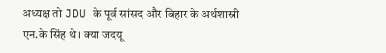अध्यक्ष तो JDU के पूर्व सांसद और बिहार के अर्थशास्री एन.के सिंह थे। क्या जदयू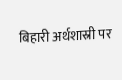बिहारी अर्थशास्री पर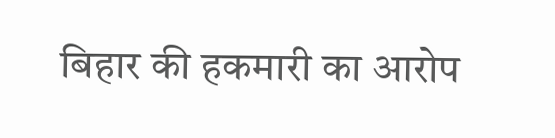बिहार की हकमारी का आरोप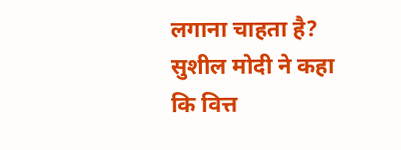लगाना चाहता है? सुशील मोदी ने कहा कि वित्त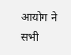आयोग ने सभी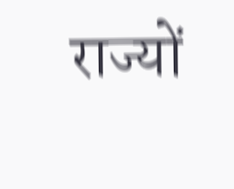राज्यों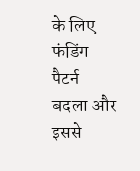के लिए फंडिंग पैटर्न बदला और इससे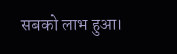सबको लाभ हुआ।